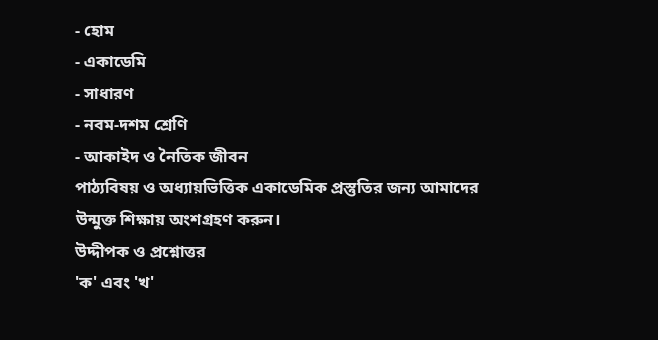- হোম
- একাডেমি
- সাধারণ
- নবম-দশম শ্রেণি
- আকাইদ ও নৈতিক জীবন
পাঠ্যবিষয় ও অধ্যায়ভিত্তিক একাডেমিক প্রস্তুতির জন্য আমাদের উন্মুক্ত শিক্ষায় অংশগ্রহণ করুন।
উদ্দীপক ও প্রশ্নোত্তর
'ক' এবং 'খ'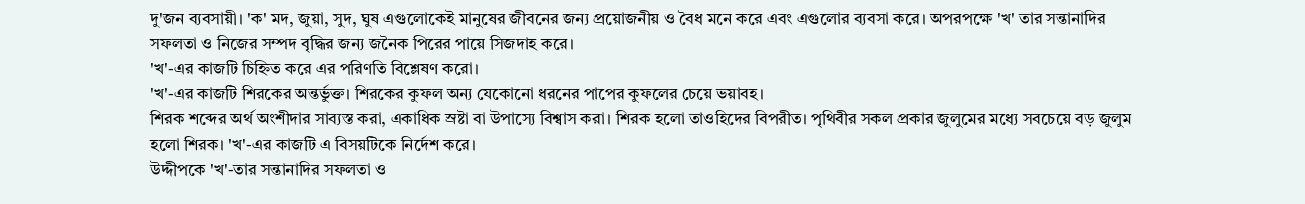দু'জন ব্যবসায়ী। 'ক' মদ, জুয়া, সুদ, ঘুষ এগুলোকেই মানুষের জীবনের জন্য প্রয়োজনীয় ও বৈধ মনে করে এবং এগুলোর ব্যবসা করে। অপরপক্ষে 'খ' তার সন্তানাদির সফলতা ও নিজের সম্পদ বৃদ্ধির জন্য জনৈক পিরের পায়ে সিজদাহ করে।
'খ'-এর কাজটি চিহ্নিত করে এর পরিণতি বিশ্লেষণ করো।
'খ'-এর কাজটি শিরকের অন্তর্ভুক্ত। শিরকের কুফল অন্য যেকোনো ধরনের পাপের কুফলের চেয়ে ভয়াবহ।
শিরক শব্দের অর্থ অংশীদার সাব্যস্ত করা, একাধিক স্রষ্টা বা উপাস্যে বিশ্বাস করা। শিরক হলো তাওহিদের বিপরীত। পৃথিবীর সকল প্রকার জুলুমের মধ্যে সবচেয়ে বড় জুলুম হলো শিরক। 'খ'-এর কাজটি এ বিসয়টিকে নির্দেশ করে।
উদ্দীপকে 'খ'-তার সন্তানাদির সফলতা ও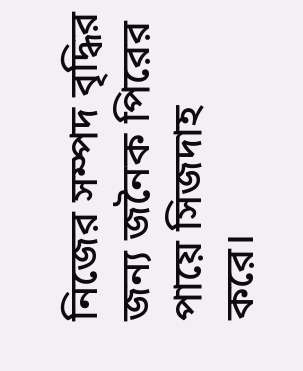নিজের সম্পদ বৃদ্ধির জন্য জনৈক পিরের পায়ে সিজদাহ করে।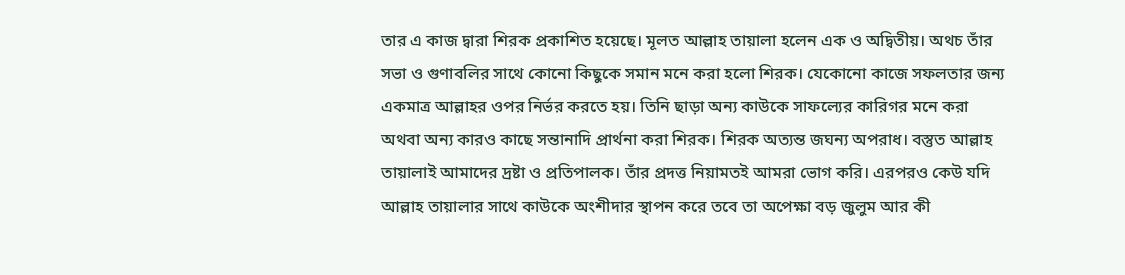তার এ কাজ দ্বারা শিরক প্রকাশিত হয়েছে। মূলত আল্লাহ তায়ালা হলেন এক ও অদ্বিতীয়। অথচ তাঁর সভা ও গুণাবলির সাথে কোনো কিছুকে সমান মনে করা হলো শিরক। যেকোনো কাজে সফলতার জন্য একমাত্র আল্লাহর ওপর নির্ভর করতে হয়। তিনি ছাড়া অন্য কাউকে সাফল্যের কারিগর মনে করা অথবা অন্য কারও কাছে সন্তানাদি প্রার্থনা করা শিরক। শিরক অত্যন্ত জঘন্য অপরাধ। বস্তুত আল্লাহ তায়ালাই আমাদের দ্রষ্টা ও প্রতিপালক। তাঁর প্রদত্ত নিয়ামতই আমরা ভোগ করি। এরপরও কেউ যদি আল্লাহ তায়ালার সাথে কাউকে অংশীদার স্থাপন করে তবে তা অপেক্ষা বড় জুলুম আর কী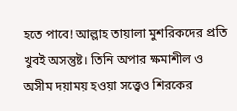হতে পাবে! আল্লাহ তায়ালা মুশরিকদের প্রতি খুবই অসন্তুষ্ট। তিনি অপার ক্ষমাশীল ও অসীম দয়াময় হওয়া সত্ত্বেও শিরকের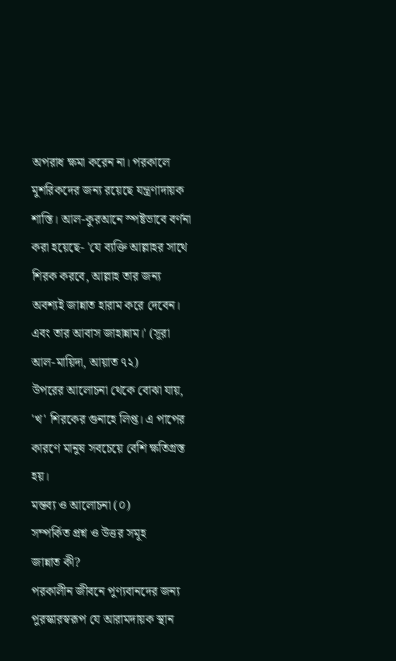অপরাধ ক্ষমা করেন না। পরকালে মুশরিকদের জন্য রয়েছে যন্ত্রণাদায়ক শাস্তি। আল-কুরআনে স্পষ্টভাবে বর্ণনা করা হয়েছে- 'যে ব্যক্তি আল্লাহর সাথে শিরক করবে, আল্লাহ তার জন্য অবশ্যই জান্নাত হারাম করে দেবেন। এবং তার আবাস জাহান্নাম।' (সূরা আল-মায়িদা, আয়াত ৭২)
উপরের আলোচনা থেকে বোঝা যায়, 'খ' শিরকের গুনাহে লিপ্ত। এ পাপের কারণে মানুষ সবচেয়ে বেশি ক্ষতিগ্রস্ত হয়।
মন্তব্য ও আলোচনা (০)
সম্পর্কিত প্রশ্ন ও উত্তর সমূহ
জান্নাত কী?
পরকালীন জীবনে পুণ্যবানদের জন্য পুরস্কারস্বরূপ যে আরামদায়ক স্থান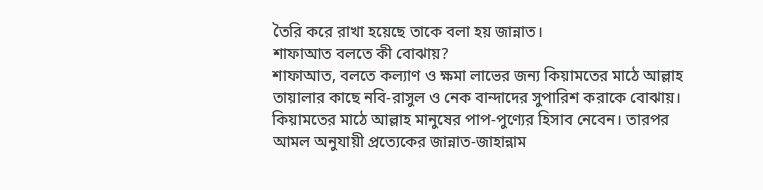তৈরি করে রাখা হয়েছে তাকে বলা হয় জান্নাত।
শাফাআত বলতে কী বোঝায়?
শাফাআত, বলতে কল্যাণ ও ক্ষমা লাভের জন্য কিয়ামতের মাঠে আল্লাহ তায়ালার কাছে নবি-রাসুল ও নেক বান্দাদের সুপারিশ করাকে বোঝায়।
কিয়ামতের মাঠে আল্লাহ মানুষের পাপ-পুণ্যের হিসাব নেবেন। তারপর আমল অনুযায়ী প্রত্যেকের জান্নাত-জাহান্নাম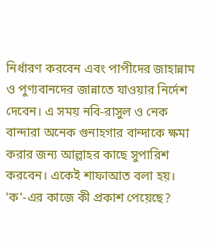নির্ধারণ করবেন এবং পাপীদের জাহান্নাম ও পুণ্যবানদের জান্নাতে যাওয়ার নির্দেশ দেবেন। এ সময় নবি-রাসুল ও নেক বান্দারা অনেক গুনাহগার বান্দাকে ক্ষমা করার জন্য আল্লাহর কাছে সুপারিশ করবেন। একেই শাফাআত বলা হয়।
'ক'-এর কাজে কী প্রকাশ পেয়েছে?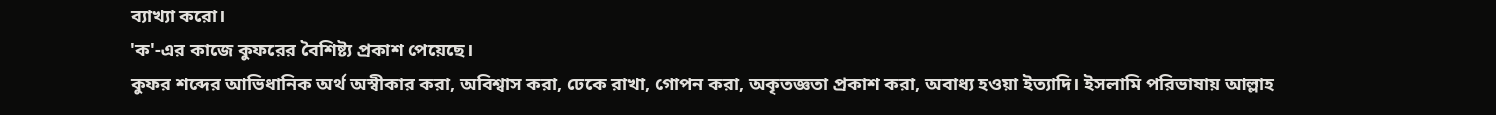ব্যাখ্যা করো।
'ক'-এর কাজে কুফরের বৈশিষ্ট্য প্রকাশ পেয়েছে।
কুফর শব্দের আভিধানিক অর্থ অস্বীকার করা, অবিশ্বাস করা, ঢেকে রাখা, গোপন করা, অকৃতজ্ঞতা প্রকাশ করা, অবাধ্য হওয়া ইত্যাদি। ইসলামি পরিভাষায় আল্লাহ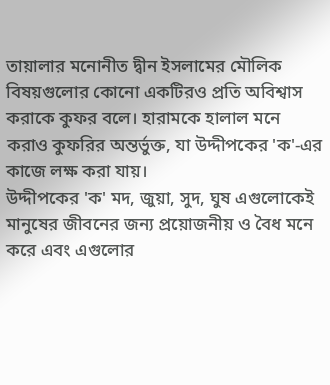তায়ালার মনোনীত দ্বীন ইসলামের মৌলিক বিষয়গুলোর কোনো একটিরও প্রতি অবিশ্বাস করাকে কুফর বলে। হারামকে হালাল মনে করাও কুফরির অন্তর্ভুক্ত, যা উদ্দীপকের 'ক'-এর কাজে লক্ষ করা যায়।
উদ্দীপকের 'ক' মদ, জুয়া, সুদ, ঘুষ এগুলোকেই মানুষের জীবনের জন্য প্রয়োজনীয় ও বৈধ মনে করে এবং এগুলোর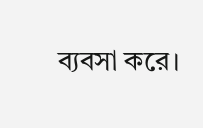ব্যবসা করে।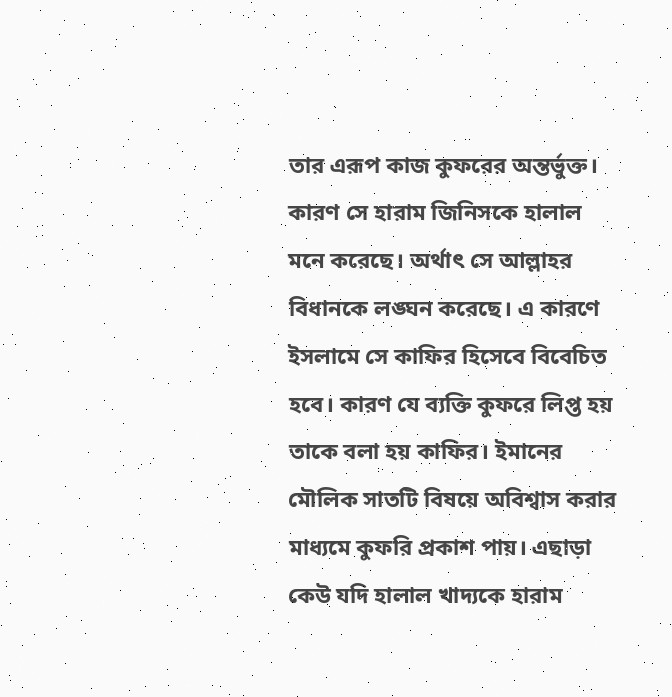তার এরূপ কাজ কুফরের অন্তর্ভুক্ত। কারণ সে হারাম জিনিসকে হালাল মনে করেছে। অর্থাৎ সে আল্লাহর বিধানকে লঙ্ঘন করেছে। এ কারণে ইসলামে সে কাফির হিসেবে বিবেচিত হবে। কারণ যে ব্যক্তি কুফরে লিপ্ত হয় তাকে বলা হয় কাফির। ইমানের মৌলিক সাতটি বিষয়ে অবিশ্বাস করার মাধ্যমে কুফরি প্রকাশ পায়। এছাড়া কেউ যদি হালাল খাদ্যকে হারাম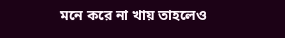মনে করে না খায় তাহলেও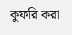কুফরি করা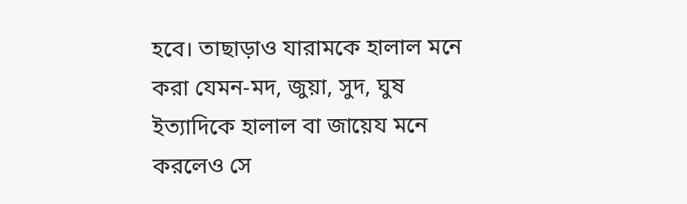হবে। তাছাড়াও যারামকে হালাল মনে করা যেমন-মদ, জুয়া, সুদ, ঘুষ ইত্যাদিকে হালাল বা জায়েয মনে করলেও সে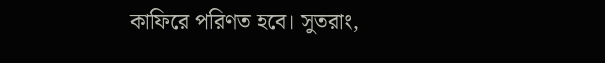কাফিরে পরিণত হবে। সুতরাং,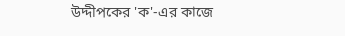উদ্দীপকের 'ক'-এর কাজে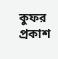কুফর প্রকাশ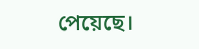পেয়েছে।